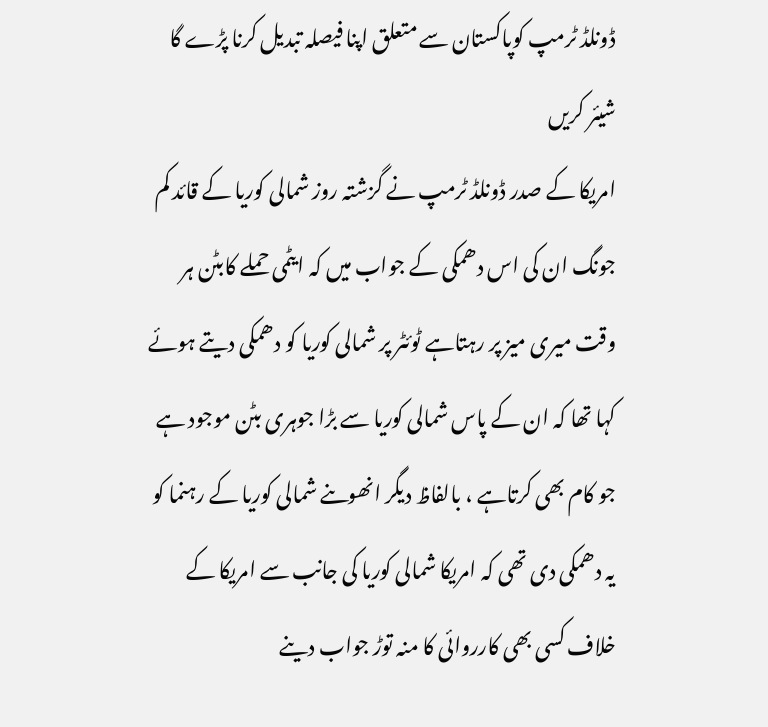ڈونلڈ ٹرمپ کوپاکستان سے متعلق اپنا فیصلہ تبدیل کرنا پڑے گا
شیئر کریں
امریکا کے صدر ڈونلڈ ٹرمپ نے گزشتہ روز شمالی کوریا کے قائد کم جونگ ان کی اس دھمکی کے جواب میں کہ ایٹمی حملے کابٹن ہر وقت میری میز پر رہتاہے ٹوئٹر پر شمالی کوریا کو دھمکی دیتے ہوئے کہا تھا کہ ان کے پاس شمالی کوریا سے بڑا جوہری بٹن موجود ہے جو کام بھی کرتاہے ، بالفاظ دیگر انھوںنے شمالی کوریا کے رہنما کو یہ دھمکی دی تھی کہ امریکا شمالی کوریا کی جانب سے امریکا کے خلاف کسی بھی کارروائی کا منہ توڑ جواب دینے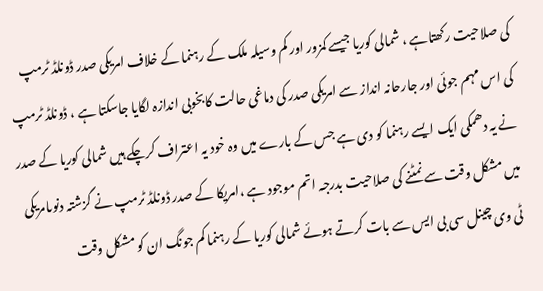کی صلاحیت رکھتاہے ، شمالی کوریا جیسے کمزور اور کم وسیلہ ملک کے رہنما کے خلاف امریکی صدر ڈونلڈ ٹرمپ کی اس مہم جوئی اور جارحانہ انداز سے امریکی صدر کی دماغی حالت کابخوبی اندازہ لگایا جاسکتا ہے ، ڈونلڈ ٹرمپ نے یہ دھمکی ایک ایسے رہنما کو دی ہے جس کے بارے میں وہ خود یہ اعتراف کرچکے ہیں شمالی کوریا کے صدر میں مشکل وقت سے نمٹنے کی صلاحیت بدرجہ اتم موجود ہے ،امریکا کے صدر ڈونلڈ ٹرمپ نے گزشتہ دنوںامریکی ٹی وی چینل سی بی ایس سے بات کرتے ہوئے شمالی کوریا کے رہنما کم جونگ ان کو مشکل وقت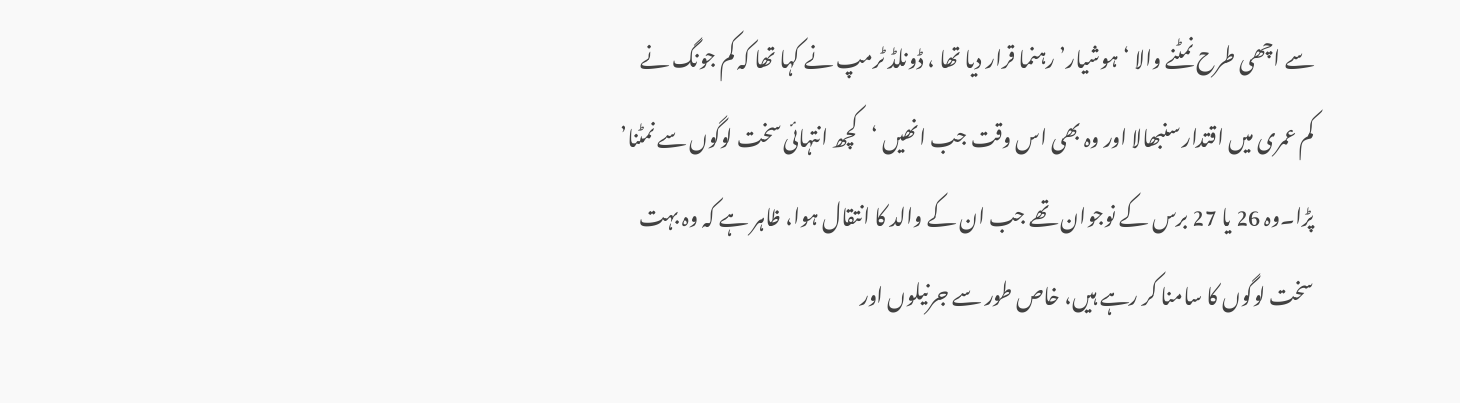سے اچھی طرح نمٹنے والا ‘ہوشیار’ رہنما قرار دیا تھا ، ڈونلڈ ٹرمپ نے کہا تھا کہ کم جونگ نے کم عمری میں اقتدار سنبھالا اور وہ بھی اس وقت جب انھیں ‘کچھ انتہائی سخت لوگوں سے نمٹنا’ پڑا۔وہ 26 یا 27 برس کے نوجوان تھے جب ان کے والد کا انتقال ہوا، ظاہر ہے کہ وہ بہت سخت لوگوں کا سامنا کر رہے ہیں، خاص طور سے جرنیلوں اور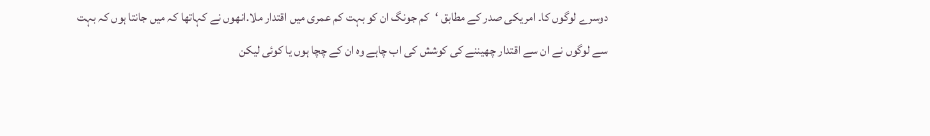دوسرے لوگوں کا۔ امریکی صدر کے مطابق ‘کم جونگ ان کو بہت کم عمری میں اقتدار ملا.انھوں نے کہاتھا کہ میں جانتا ہوں کہ بہت سے لوگوں نے ان سے اقتدار چھیننے کی کوشش کی اب چاہے وہ ان کے چچا ہوں یا کوئی لیکن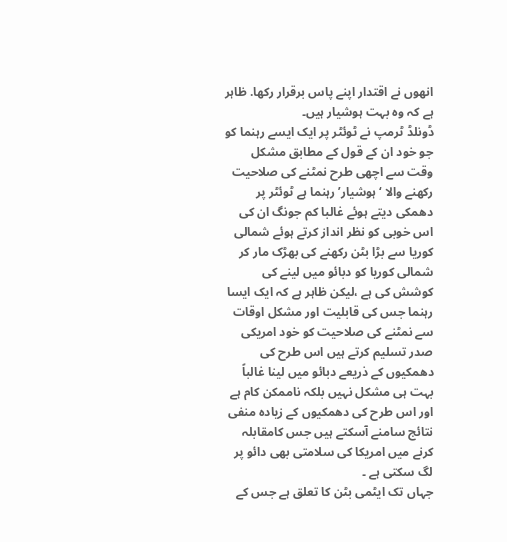انھوں نے اقتدار اپنے پاس برقرار رکھا. ظاہر ہے کہ وہ بہت ہوشیار ہیں۔
ڈونلڈ ٹرمپ نے ٹوئٹر پر ایک ایسے رہنما کو جو خود ان کے قول کے مطابق مشکل وقت سے اچھی طرح نمٹنے کی صلاحیت رکھنے والا ‘ہوشیار’ رہنما ہے ٹوئٹر پر دھمکی دیتے ہوئے غالبا کم جونگ ان کی اس خوبی کو نظر انداز کرتے ہوئے شمالی کوریا سے بڑا بٹن رکھنے کی بھڑک مار کر شمالی کوریا کو دبائو میں لینے کی کوشش کی ہے ،لیکن ظاہر ہے کہ ایک ایسا رہنما جس کی قابلیت اور مشکل اوقات سے نمٹنے کی صلاحیت کو خود امریکی صدر تسلیم کرتے ہیں اس طرح کی دھمکیوں کے ذریعے دبائو میں لینا غالباً بہت ہی مشکل نہیں بلکہ ناممکن کام ہے اور اس طرح کی دھمکیوں کے زیادہ منفی نتائج سامنے آسکتے ہیں جس کامقابلہ کرنے میں امریکا کی سلامتی بھی دائو پر لگ سکتی ہے ۔
جہاں تک ایٹمی بٹن کا تعلق ہے جس کے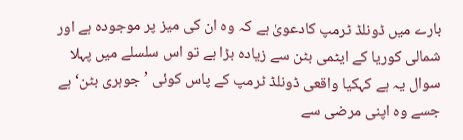بارے میں ڈونلڈ ٹرمپ کادعویٰ ہے کہ وہ ان کی میز پر موجودہ ہے اور شمالی کوریا کے ایٹمی بٹن سے زیادہ بڑا ہے تو اس سلسلے میں پہلا سوال یہ ہے کہکیا واقعی ڈونلڈ ٹرمپ کے پاس کوئی ’جوہری بٹن‘ ہے جسے وہ اپنی مرضی سے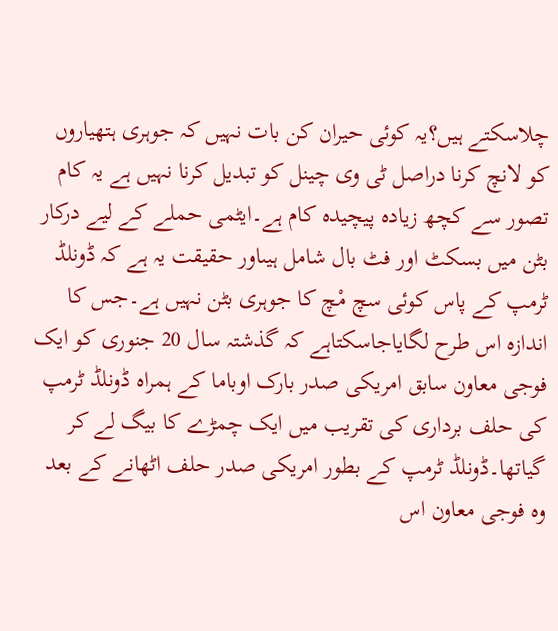چلاسکتے ہیں؟یہ کوئی حیران کن بات نہیں کہ جوہری ہتھیاروں کو لانچ کرنا دراصل ٹی وی چینل کو تبدیل کرنا نہیں ہے یہ کام تصور سے کچھ زیادہ پیچیدہ کام ہے۔ایٹمی حملے کے لیے درکار بٹن میں بسکٹ اور فٹ بال شامل ہیںاور حقیقت یہ ہے کہ ڈونلڈ ٹرمپ کے پاس کوئی سچ مْچ کا جوہری بٹن نہیں ہے۔جس کا اندازہ اس طرح لگایاجاسکتاہے کہ گذشتہ سال 20 جنوری کو ایک فوجی معاون سابق امریکی صدر بارک اوباما کے ہمراہ ڈونلڈ ٹرمپ کی حلف برداری کی تقریب میں ایک چمڑے کا بیگ لے کر گیاتھا۔ڈونلڈ ٹرمپ کے بطور امریکی صدر حلف اٹھانے کے بعد وہ فوجی معاون اس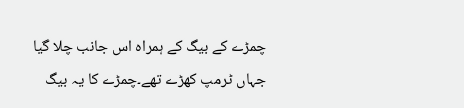چمڑے کے بیگ کے ہمراہ اس جانب چلا گیا جہاں ٹرمپ کھڑے تھے۔چمڑے کا یہ بیگ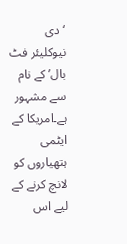‘دی نیوکلیئر فٹ بال’ کے نام سے مشہور ہے۔امریکا کے ایٹمی ہتھیاروں کو لانچ کرنے کے لیے اس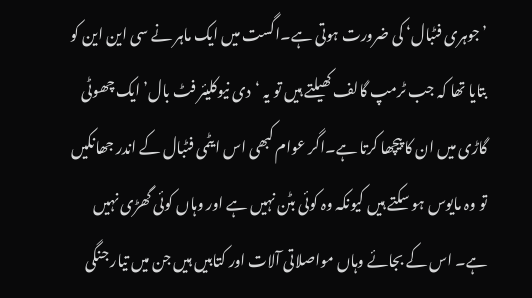’جوہری فٹبال‘ کی ضرورت ہوتی ہے۔اگست میں ایک ماہر نے سی این این کو بتایا تھا کہ جب ٹرمپ گالف کھیلتے ہیں تو یہ ‘دی نیوکلیئر فٹ بال’ ایک چھوٹی گاڑی میں ان کا پیچھا کرتا ہے۔اگر عوام کبھی اس ایٹمی فٹبال کے اندر جھانکیں تو وہ مایوس ہو سکتے ہیں کیونکہ وہ کوئی بٹن نہیں ہے اور وہاں کوئی گھڑی نہیں ہے۔ اس کے بجائے وہاں مواصلاتی آلات اور کتابیں ہیں جن میں تیار جنگی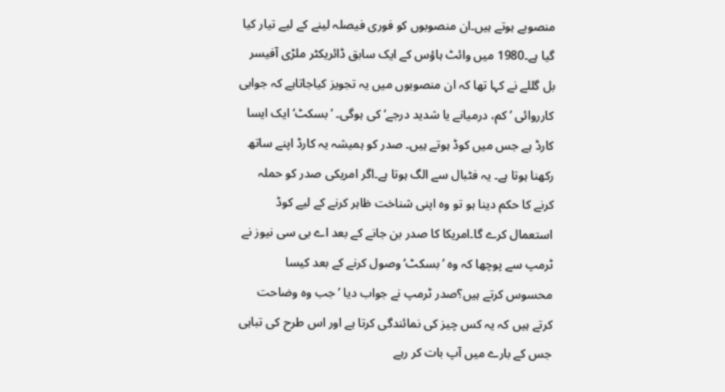منصوبے ہوتے ہیں۔ان منصوبوں کو فوری فیصلہ لینے کے لیے تیار کیا گیا ہے۔1980 میں وائٹ ہاؤس کے ایک سابق ڈائریکٹر ملڑی آفیسر بل گللے نے کہا تھا کہ ان منصوبوں میں یہ تجویز کیاجاتاہے کہ جوابی کارروائی ’کم، درمیانے یا شدید درجے‘ کی ہوگی۔ ’بسکٹ‘ ایک ایسا کارڈ ہے جس میں کوڈ ہوتے ہیں۔ صدر کو ہمیشہ یہ کارڈ اپنے ساتھ رکھنا ہوتا ہے۔ یہ فٹبال سے الگ ہوتا ہے۔اگر امریکی صدر کو حملہ کرنے کا حکم دینا ہو تو وہ اپنی شناخت ظاہر کرنے کے لیے کوڈ استعمال کرے گا۔امریکا کا صدر بن جانے کے بعد اے بی سی نیوز نے ٹرمپ سے پوچھا کہ وہ ’بسکٹ‘ وصول کرنے کے بعد کیسا محسوس کرتے ہیں؟صدر ٹرمپ نے جواب دیا ’جب وہ وضاحت کرتے ہیں کہ یہ کس چیز کی نمائندگی کرتا ہے اور اس طرح کی تباہی جس کے بارے میں آپ بات کر رہے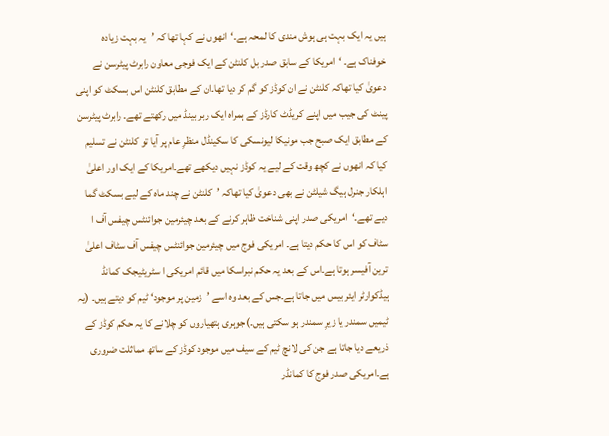ہیں یہ ایک بہت ہی ہوش مندی کا لمحہ ہے۔‘انھوں نے کہا تھا کہ ’یہ بہت زیادہ خوفناک ہے۔ ‘امریکا کے سابق صدر بل کلنٹن کے ایک فوجی معاون رابرٹ پیٹرسن نے دعویٰ کیا تھاکہ کلنٹن نے ان کوڈز کو گم کر دیا تھا۔ان کے مطابق کلنٹن اس بسکٹ کو اپنی پینٹ کی جیب میں اپنے کریڈٹ کارڈز کے ہمراہ ایک ربر بینڈ میں رکھتے تھے۔ رابرٹ پیٹرسن کے مطابق ایک صبح جب مونیکا لیونسکی کا سکینڈل منظرِ عام پر آیا تو کلنٹن نے تسلیم کیا کہ انھوں نے کچھ وقت کے لیے یہ کوڈز نہیں دیکھے تھے۔امریکا کے ایک اور اعلیٰ اہلکار جنرل ہیگ شیلٹن نے بھی دعویٰ کیا تھاکہ ’کلنٹن نے چند ماہ کے لیے بسکٹ گما دیے تھے۔‘امریکی صدر اپنی شناخت ظاہر کرنے کے بعد چیئرمین جوائنٹس چیفس آف ا سٹاف کو اس کا حکم دیتا ہے۔ امریکی فوج میں چیئرمین جوائنٹس چیفس آف سٹاف اعلیٰ ترین آفیسر ہوتا ہے۔اس کے بعد یہ حکم نبراسکا میں قائم امریکی ا سٹریٹیجک کمانڈ ہیڈکوارٹر ایئر بیس میں جاتا ہے۔جس کے بعد وہ اسے ’زمین پر موجود‘ ٹیم کو دیتے ہیں۔ (یہ ٹیمیں سمندر یا زیرِ سمندر ہو سکتی ہیں۔)جوہری ہتھیاروں کو چلانے کا یہ حکم کوڈز کے ذریعے دیا جاتا ہے جن کی لانچ ٹیم کے سیف میں موجود کوڈز کے ساتھ مماثلت ضروری ہے۔امریکی صدر فوج کا کمانڈر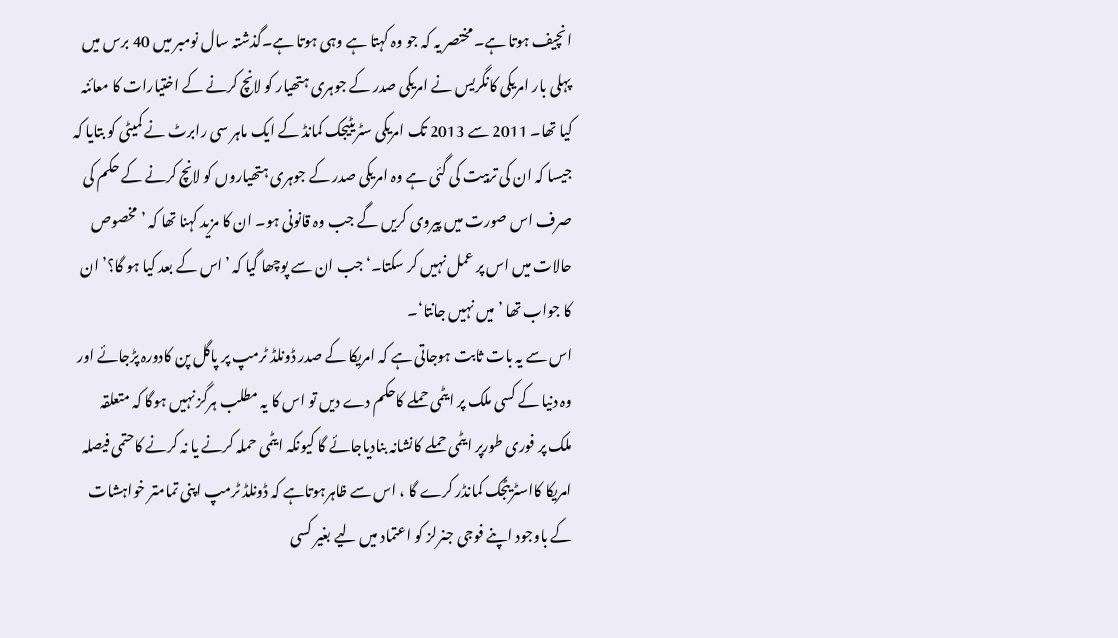انچیف ہوتا ہے۔ مختصر یہ کہ جو وہ کہتا ہے وہی ہوتا ہے۔گذشتہ سال نومبر میں 40 برس میں پہلی بار امریکی کانگریس نے امریکی صدر کے جوہری ہتھیار کو لانچ کرنے کے اختیارات کا معائنہ کیا تھا۔ 2011 سے 2013 تک امریکی سٹریٹیجک کمانڈ کے ایک ماہر سی رابرٹ نے کمیٹی کو بتایا کہ جیسا کہ ان کی تربیت کی گئی ہے وہ امریکی صدر کے جوہری ہتھیاروں کو لانچ کرنے کے حکم کی صرف اس صورت میں پیروی کریں گے جب وہ قانونی ہو۔ ان کا مزید کہنا تھا کہ ’مخصوص حالات میں اس پر عمل نہیں کر سکتا۔‘جب ان سے پوچھا گیا کہ ’اس کے بعد کیا ہو گا؟’ ان کا جواب تھا ’میں نہیں جانتا‘۔
اس سے یہ بات ثابت ہوجاتی ہے کہ امریکا کے صدر ڈونلڈ ٹرمپ پر پاگل پن کادورہ پڑجائے اور وہ دنیا کے کسی ملک پر ایٹمی حملے کاحکم دے دیں تو اس کا یہ مطلب ہرگز نہیں ہوگا کہ متعلقہ ملک پر فوری طورپر ایٹمی حملے کانشانہ بنادیاجائے گا کیونکہ ایٹمی حملہ کرنے یا نہ کرنے کاحتمی فیصلہ امریکا کااسٹریٹجک کمانڈر کرے گا ، اس سے ظاہرہوتاہے کہ ڈونلڈ ٹرمپ اپنی تمامتر خواہشات کے باوجود اپنے فوجی جنرلز کو اعتماد میں لیے بغیر کسی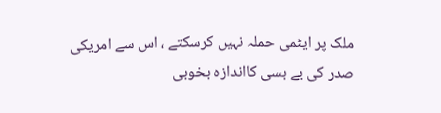ملک پر ایٹمی حملہ نہیں کرسکتے ، اس سے امریکی صدر کی بے بسی کااندازہ بخوبی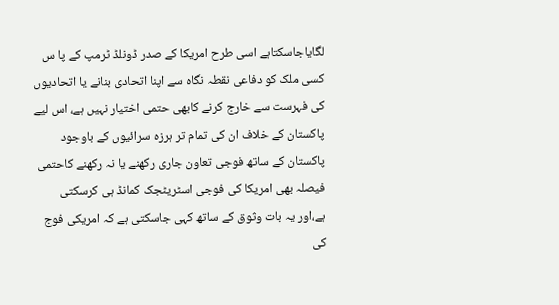لگایاجاسکتاہے اسی طرح امریکا کے صدر ڈونلڈ ٹرمپ کے پا س کسی ملک کو دفاعی نقطہ نگاہ سے اپنا اتحادی بنانے یا اتحادیوں کی فہرست سے خارج کرنے کابھی حتمی اختیار نہیں ہے، اس لیے پاکستان کے خلاف ان کی تمام تر ہرزہ سرائیوں کے باوجود پاکستان کے ساتھ فوجی تعاون جاری رکھنے یا نہ رکھنے کاحتمی فیصلہ بھی امریکا کی فوجی اسٹریٹجک کمانڈ ہی کرسکتی ہے،اور یہ بات وثوق کے ساتھ کہی جاسکتی ہے کہ امریکی فوج کی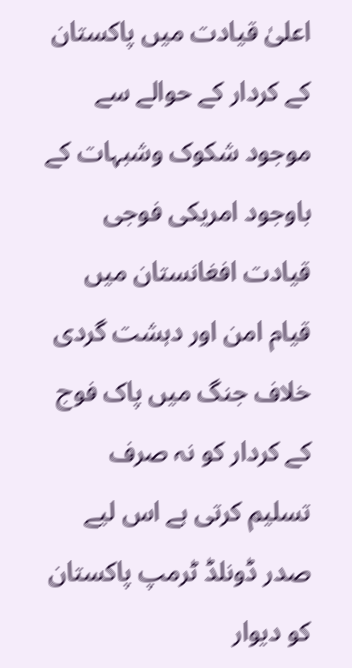اعلیٰ قیادت میں پاکستان کے کردار کے حوالے سے موجود شکوک وشبہات کے باوجود امریکی فوجی قیادت افغانستان میں قیام امن اور دہشت گردی خلاف جنگ میں پاک فوج کے کردار کو نہ صرف تسلیم کرتی ہے اس لیے صدر ڈونلڈ ٹرمپ پاکستان کو دیوار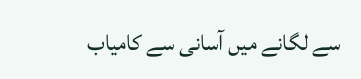سے لگانے میں آسانی سے کامیاب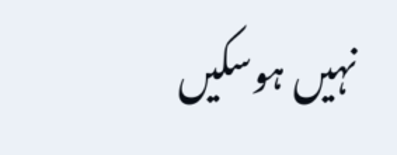نہیں ہوسکیں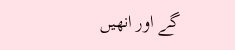گے اور انھیں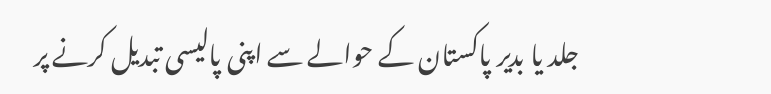جلد یا بدیر پاکستان کے حوالے سے اپنی پالیسی تبدیل کرنے پر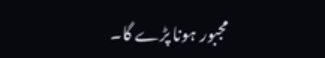مجبور ہونا پڑے گا۔